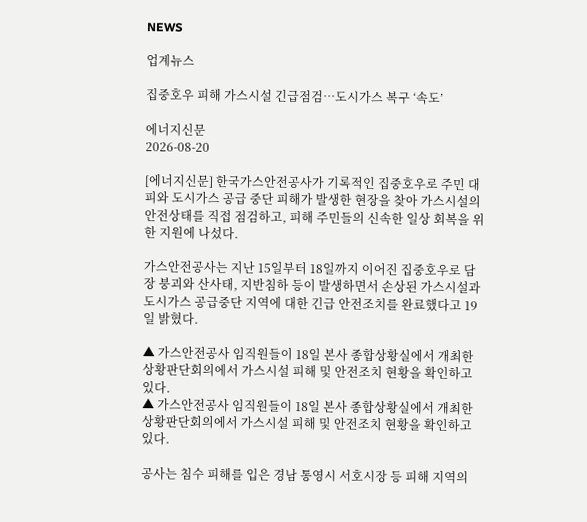NEWS

업계뉴스

집중호우 피해 가스시설 긴급점검…도시가스 복구 ‘속도’

에너지신문
2026-08-20

[에너지신문] 한국가스안전공사가 기록적인 집중호우로 주민 대피와 도시가스 공급 중단 피해가 발생한 현장을 찾아 가스시설의 안전상태를 직접 점검하고, 피해 주민들의 신속한 일상 회복을 위한 지원에 나섰다.

가스안전공사는 지난 15일부터 18일까지 이어진 집중호우로 담장 붕괴와 산사태, 지반침하 등이 발생하면서 손상된 가스시설과 도시가스 공급중단 지역에 대한 긴급 안전조치를 완료했다고 19일 밝혔다.

▲ 가스안전공사 임직원들이 18일 본사 종합상황실에서 개최한 상황판단회의에서 가스시설 피해 및 안전조치 현황을 확인하고 있다.
▲ 가스안전공사 임직원들이 18일 본사 종합상황실에서 개최한 상황판단회의에서 가스시설 피해 및 안전조치 현황을 확인하고 있다.

공사는 침수 피해를 입은 경남 통영시 서호시장 등 피해 지역의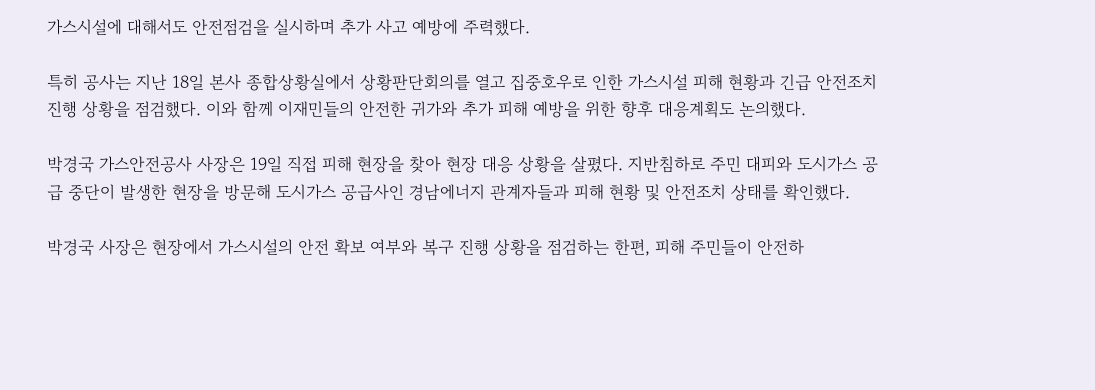가스시설에 대해서도 안전점검을 실시하며 추가 사고 예방에 주력했다.

특히 공사는 지난 18일 본사 종합상황실에서 상황판단회의를 열고 집중호우로 인한 가스시설 피해 현황과 긴급 안전조치 진행 상황을 점검했다. 이와 함께 이재민들의 안전한 귀가와 추가 피해 예방을 위한 향후 대응계획도 논의했다.

박경국 가스안전공사 사장은 19일 직접 피해 현장을 찾아 현장 대응 상황을 살폈다. 지반침하로 주민 대피와 도시가스 공급 중단이 발생한 현장을 방문해 도시가스 공급사인 경남에너지 관계자들과 피해 현황 및 안전조치 상태를 확인했다.

박경국 사장은 현장에서 가스시설의 안전 확보 여부와 복구 진행 상황을 점검하는 한편, 피해 주민들이 안전하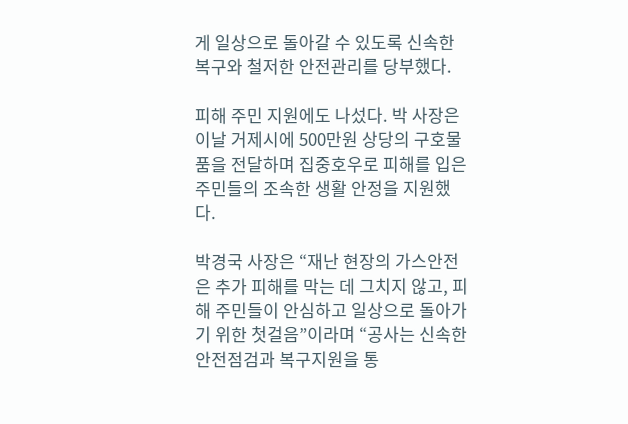게 일상으로 돌아갈 수 있도록 신속한 복구와 철저한 안전관리를 당부했다.

피해 주민 지원에도 나섰다. 박 사장은 이날 거제시에 500만원 상당의 구호물품을 전달하며 집중호우로 피해를 입은 주민들의 조속한 생활 안정을 지원했다.

박경국 사장은 “재난 현장의 가스안전은 추가 피해를 막는 데 그치지 않고, 피해 주민들이 안심하고 일상으로 돌아가기 위한 첫걸음”이라며 “공사는 신속한 안전점검과 복구지원을 통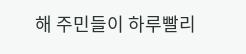해 주민들이 하루빨리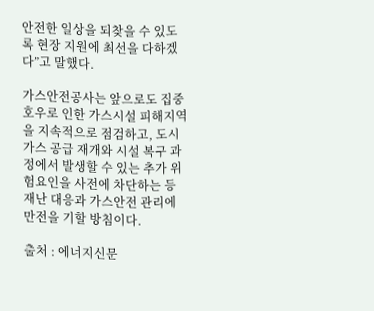안전한 일상을 되찾을 수 있도록 현장 지원에 최선을 다하겠다”고 말했다.

가스안전공사는 앞으로도 집중호우로 인한 가스시설 피해지역을 지속적으로 점검하고, 도시가스 공급 재개와 시설 복구 과정에서 발생할 수 있는 추가 위험요인을 사전에 차단하는 등 재난 대응과 가스안전 관리에 만전을 기할 방침이다.

출처 : 에너지신문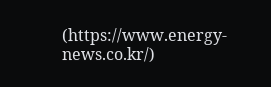(https://www.energy-news.co.kr/)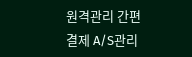원격관리 간편결제 A/S관리